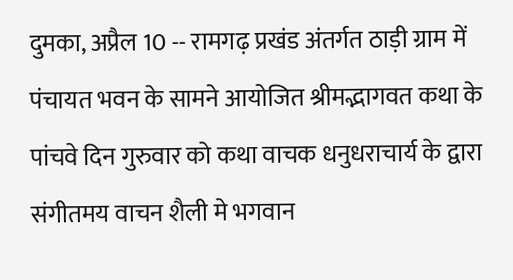दुमका, अप्रैल 10 -- रामगढ़ प्रखंड अंतर्गत ठाड़ी ग्राम में पंचायत भवन के सामने आयोजित श्रीमद्भागवत कथा के पांचवे दिन गुरुवार को कथा वाचक धनुधराचार्य के द्वारा संगीतमय वाचन शैली मे भगवान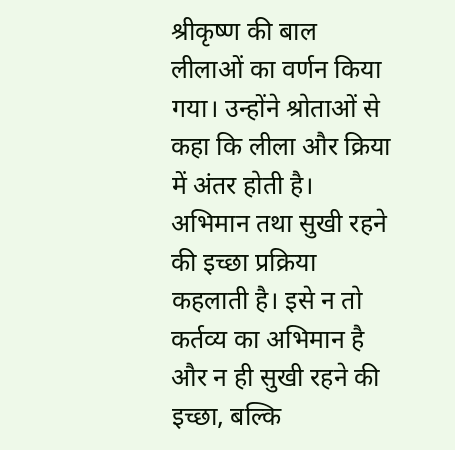श्रीकृष्ण की बाल लीलाओं का वर्णन किया गया। उन्होंने श्रोताओं से कहा कि लीला और क्रिया में अंतर होती है। अभिमान तथा सुखी रहने की इच्छा प्रक्रिया कहलाती है। इसे न तो कर्तव्य का अभिमान है और न ही सुखी रहने की इच्छा, बल्कि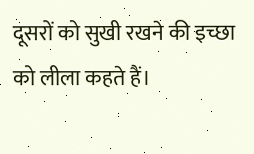दूसरों को सुखी रखने की इच्छा को लीला कहते हैं।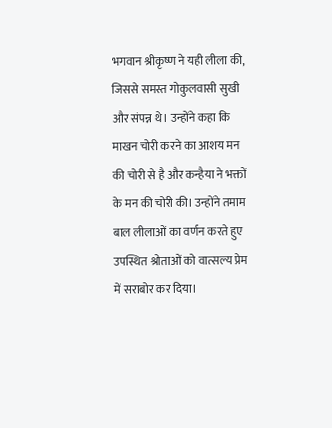भगवान श्रीकृष्ण ने यही लीला की, जिससे समस्त गोकुलवासी सुखी और संपन्न थे। उन्होंने कहा कि माखन चोरी करने का आशय मन की चोरी से है और कन्हैया ने भक्तों के मन की चोरी की। उन्होंने तमाम बाल लीलाओं का वर्णन करते हुए उपस्थित श्रोताओं को वात्सल्य प्रेम में सराबोर कर दिया।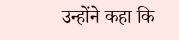उन्होंने कहा कि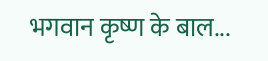भगवान कृष्ण के बाल...